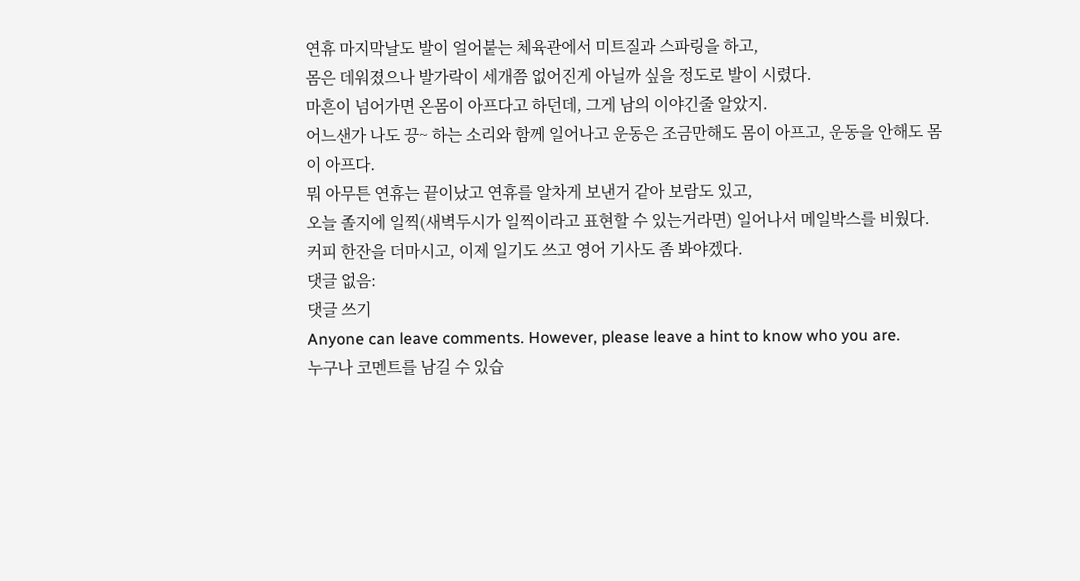연휴 마지막날도 발이 얼어붙는 체육관에서 미트질과 스파링을 하고,
몸은 데워졌으나 발가락이 세개쯤 없어진게 아닐까 싶을 정도로 발이 시렸다.
마흔이 넘어가면 온몸이 아프다고 하던데, 그게 남의 이야긴줄 알았지.
어느샌가 나도 끙~ 하는 소리와 함께 일어나고 운동은 조금만해도 몸이 아프고, 운동을 안해도 몸이 아프다.
뭐 아무튼 연휴는 끝이났고 연휴를 알차게 보낸거 같아 보람도 있고,
오늘 졸지에 일찍(새벽두시가 일찍이라고 표현할 수 있는거라면) 일어나서 메일박스를 비웠다.
커피 한잔을 더마시고, 이제 일기도 쓰고 영어 기사도 좀 봐야겠다.
댓글 없음:
댓글 쓰기
Anyone can leave comments. However, please leave a hint to know who you are.
누구나 코멘트를 남길 수 있습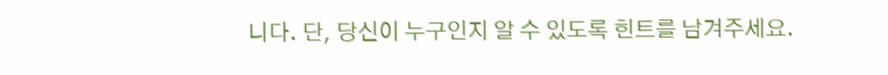니다. 단, 당신이 누구인지 알 수 있도록 힌트를 남겨주세요.